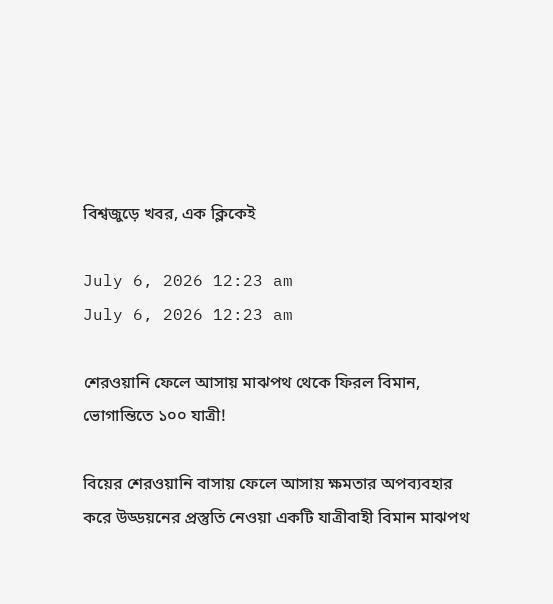বিশ্বজুড়ে খবর, এক ক্লিকেই

July 6, 2026 12:23 am
July 6, 2026 12:23 am

শেরওয়ানি ফেলে আসায় মাঝপথ থেকে ফিরল বিমান, ভোগান্তিতে ১০০ যাত্রী!

বিয়ের শেরওয়ানি বাসায় ফেলে আসায় ক্ষমতার অপব্যবহার করে উড্ডয়নের প্রস্তুতি নেওয়া একটি যাত্রীবাহী বিমান মাঝপথ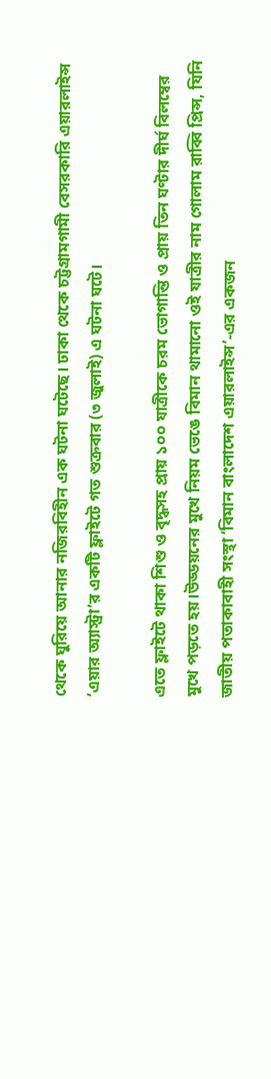থেকে ঘুরিয়ে আনার নজিরবিহীন এক ঘটনা ঘটেছে। ঢাকা থেকে চট্টগ্রামগামী বেসরকারি এয়ারলাইন্স ‘এয়ার অ্যাস্ট্রা’র একটি ফ্লাইটে গত শুক্রবার (৩ জুলাই) এ ঘটনা ঘটে।

এতে ফ্লাইটে থাকা শিশু ও বৃদ্ধসহ প্রায় ১০০ যাত্রীকে চরম ভোগান্তি ও প্রায় তিন ঘণ্টার দীর্ঘ বিলম্বের মুখে পড়তে হয়।উড্ডয়নের মুখে নিয়ম ভেঙে বিমান থামানো ওই যাত্রীর নাম গোলাম রাব্বি প্রিন্স, যিনি জাতীয় পতাকাবাহী সংস্থা ‘বিমান বাংলাদেশ এয়ারলাইন্স’-এর একজন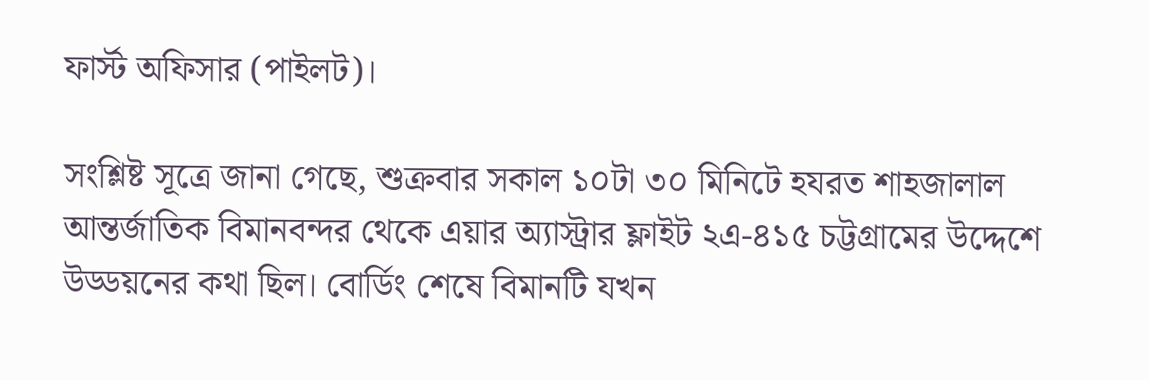ফার্স্ট অফিসার (পাইলট)।

সংশ্লিষ্ট সূত্রে জানা গেছে, শুক্রবার সকাল ১০টা ৩০ মিনিটে হযরত শাহজালাল আন্তর্জাতিক বিমানবন্দর থেকে এয়ার অ্যাস্ট্রার ফ্লাইট ২এ-৪১৫ চট্টগ্রামের উদ্দেশে উড্ডয়নের কথা ছিল। বোর্ডিং শেষে বিমানটি যখন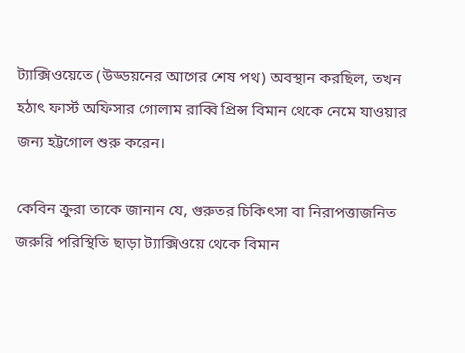ট্যাক্সিওয়েতে (উড্ডয়নের আগের শেষ পথ) অবস্থান করছিল, তখন হঠাৎ ফার্স্ট অফিসার গোলাম রাব্বি প্রিন্স বিমান থেকে নেমে যাওয়ার জন্য হট্টগোল শুরু করেন।

কেবিন ক্রুরা তাকে জানান যে, গুরুতর চিকিৎসা বা নিরাপত্তাজনিত জরুরি পরিস্থিতি ছাড়া ট্যাক্সিওয়ে থেকে বিমান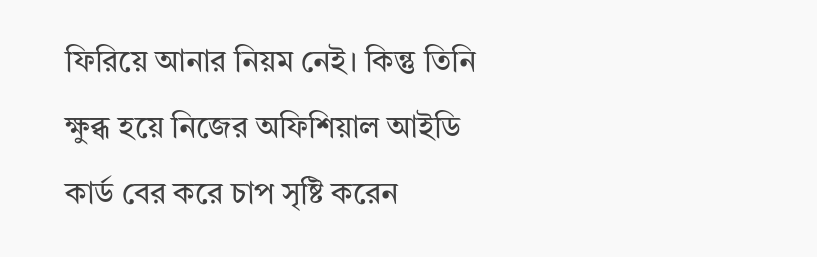ফিরিয়ে আনার নিয়ম নেই। কিন্তু তিনি ক্ষুব্ধ হয়ে নিজের অফিশিয়াল আইডি কার্ড বের করে চাপ সৃষ্টি করেন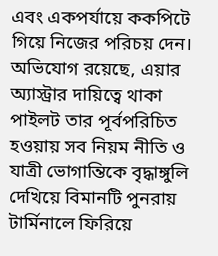এবং একপর্যায়ে ককপিটে গিয়ে নিজের পরিচয় দেন। অভিযোগ রয়েছে, এয়ার অ্যাস্ট্রার দায়িত্বে থাকা পাইলট তার পূর্বপরিচিত হওয়ায় সব নিয়ম নীতি ও যাত্রী ভোগান্তিকে বৃদ্ধাঙ্গুলি দেখিয়ে বিমানটি পুনরায় টার্মিনালে ফিরিয়ে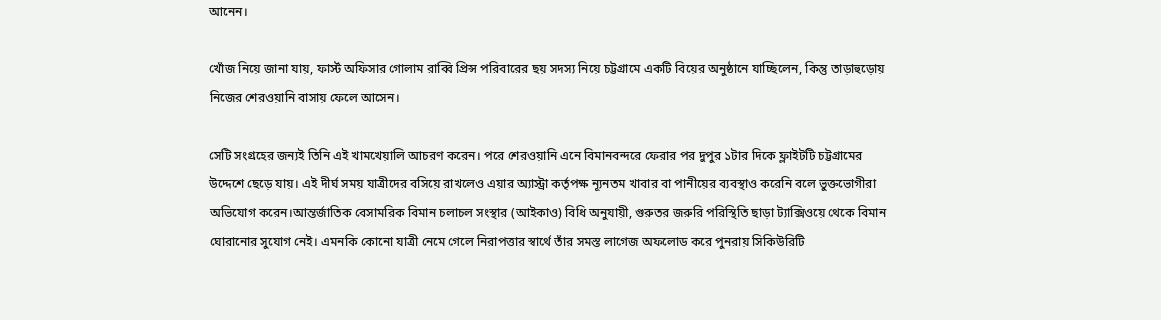আনেন।

খোঁজ নিয়ে জানা যায়, ফার্স্ট অফিসার গোলাম রাব্বি প্রিন্স পরিবারের ছয় সদস্য নিয়ে চট্টগ্রামে একটি বিয়ের অনুষ্ঠানে যাচ্ছিলেন, কিন্তু তাড়াহুড়োয় নিজের শেরওয়ানি বাসায় ফেলে আসেন।

সেটি সংগ্রহের জন্যই তিনি এই খামখেয়ালি আচরণ করেন। পরে শেরওয়ানি এনে বিমানবন্দরে ফেরার পর দুপুর ১টার দিকে ফ্লাইটটি চট্টগ্রামের উদ্দেশে ছেড়ে যায়। এই দীর্ঘ সময় যাত্রীদের বসিয়ে রাখলেও এয়ার অ্যাস্ট্রা কর্তৃপক্ষ ন্যূনতম খাবার বা পানীয়ের ব্যবস্থাও করেনি বলে ভুক্তভোগীরা অভিযোগ করেন।আন্তর্জাতিক বেসামরিক বিমান চলাচল সংস্থার (আইকাও) বিধি অনুযায়ী, গুরুতর জরুরি পরিস্থিতি ছাড়া ট্যাক্সিওয়ে থেকে বিমান ঘোরানোর সুযোগ নেই। এমনকি কোনো যাত্রী নেমে গেলে নিরাপত্তার স্বার্থে তাঁর সমস্ত লাগেজ অফলোড করে পুনরায় সিকিউরিটি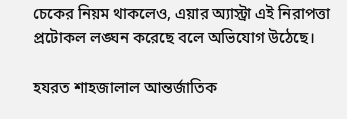চেকের নিয়ম থাকলেও, এয়ার অ্যাস্ট্রা এই নিরাপত্তা প্রটোকল লঙ্ঘন করেছে বলে অভিযোগ উঠেছে।

হযরত শাহজালাল আন্তর্জাতিক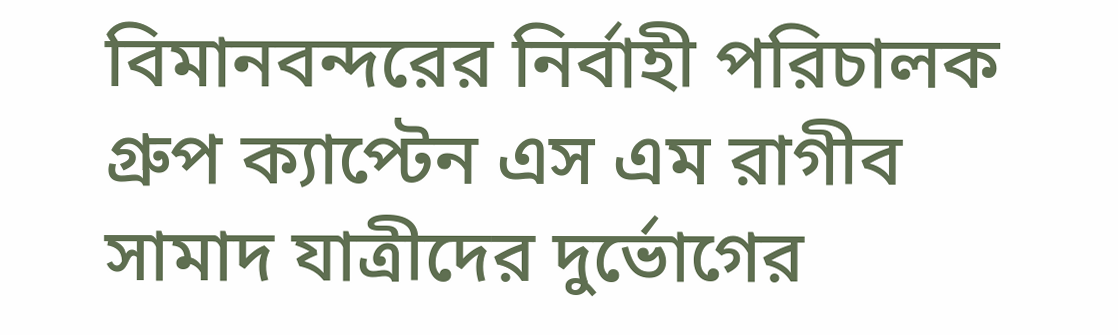বিমানবন্দরের নির্বাহী পরিচালক গ্রুপ ক্যাপ্টেন এস এম রাগীব সামাদ যাত্রীদের দুর্ভোগের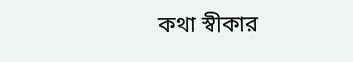কথা স্বীকার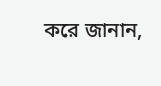করে জানান,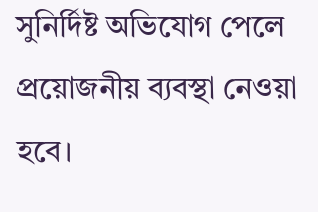সুনির্দিষ্ট অভিযোগ পেলে প্রয়োজনীয় ব্যবস্থা নেওয়া হবে।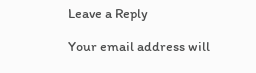Leave a Reply

Your email address will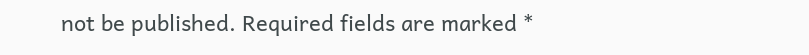not be published. Required fields are marked *